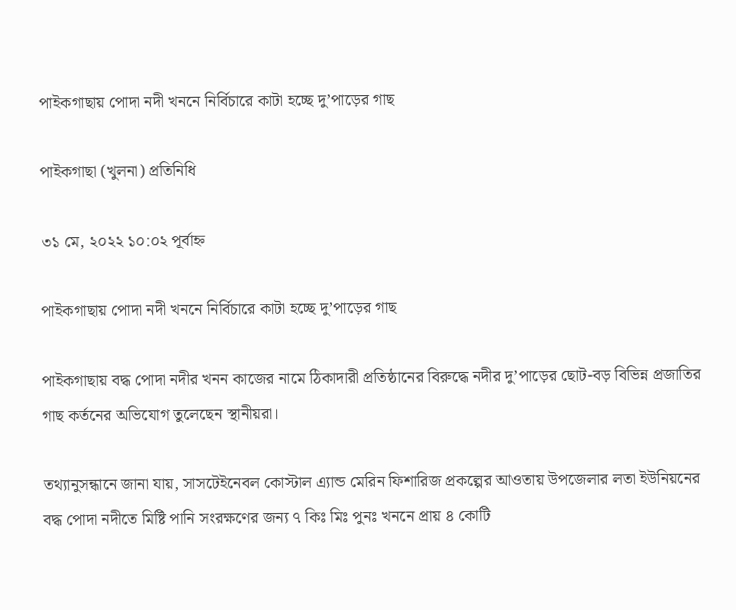পাইকগাছায় পোদা নদী খননে নির্বিচারে কাটা হচ্ছে দু’পাড়ের গাছ

পাইকগাছা (খুলনা) প্রতিনিধি

৩১ মে, ২০২২ ১০:০২ পূর্বাহ্ন

পাইকগাছায় পোদা নদী খননে নির্বিচারে কাটা হচ্ছে দু’পাড়ের গাছ

পাইকগাছায় বদ্ধ পোদা নদীর খনন কাজের নামে ঠিকাদারী প্রতিষ্ঠানের বিরুদ্ধে নদীর দু’পাড়ের ছোট-বড় বিভিন্ন প্রজাতির গাছ কর্তনের অভিযোগ তুলেছেন স্থানীয়রা।

তথ্যানুসন্ধানে জানা যায়, সাসটেইনেবল কোস্টাল এ্যান্ড মেরিন ফিশারিজ প্রকল্পের আওতায় উপজেলার লতা ইউনিয়নের বদ্ধ পোদা নদীতে মিষ্টি পানি সংরক্ষণের জন্য ৭ কিঃ মিঃ পুনঃ খননে প্রায় ৪ কোটি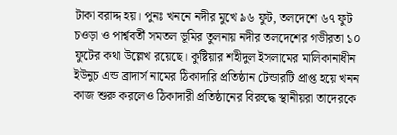টাকা বরাদ্দ হয়। পুনঃ খননে নদীর মুখে ৯৬ ফুট, তলদেশে ৬৭ ফুট চওড়া ও পার্শ্ববর্তী সমতল ভূমির তুলনায় নদীর তলদেশের গভীরতা ১০ ফুটের কথা উল্লেখ রয়েছে। কুষ্টিয়ার শহীদুল ইসলামের মালিকানাধীন ইউনুচ এন্ড ব্রাদার্স নামের ঠিকাদারি প্রতিষ্ঠান টেন্ডারটি প্রাপ্ত হয়ে খনন কাজ শুরু করলেও ঠিকাদারী প্রতিষ্ঠানের বিরুদ্ধে স্থানীয়রা তাদেরকে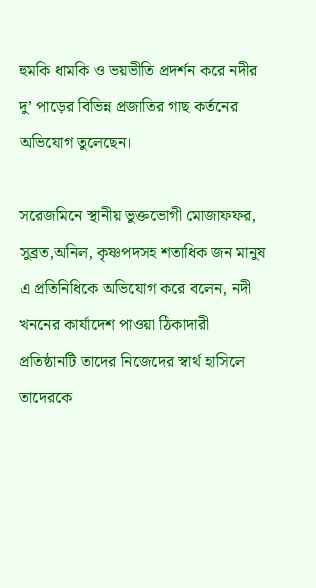হুমকি ধামকি ও ভয়ভীতি প্রদর্শন করে নদীর দু’ পাড়ের বিভিন্ন প্রজাতির গাছ কর্তনের অভিযোগ তুলেছেন।

সরেজমিনে স্থানীয় ভুক্তভোগী মোজাফফর, সুব্রত,অনিল, কৃষ্ণপদসহ শতাধিক জন মানুষ এ প্রতিনিধিকে অভিযোগ করে বলেন, নদী খননের কার্যাদেশ পাওয়া ঠিকাদারী প্রতিষ্ঠানটি তাদের নিজেদের স্বার্থ হাসিলে তাদেরকে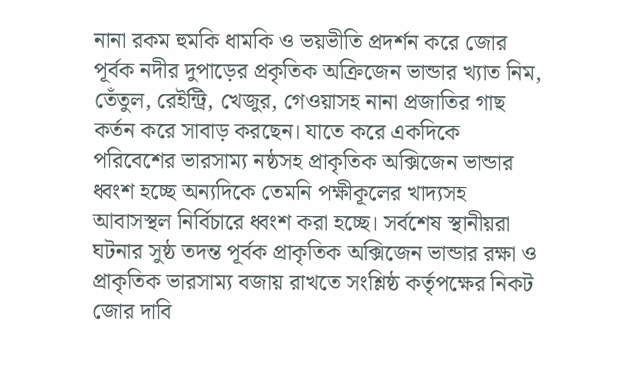নানা রকম হুমকি ধামকি ও ভয়ভীতি প্রদর্শন করে জোর পূর্বক নদীর দুপাড়ের প্রকৃতিক অক্রিজেন ভান্ডার খ্যাত নিম, তেঁতুল, রেইন্ট্রি, খেজুর, গেওয়াসহ নানা প্রজাতির গাছ কর্তন করে সাবাড় করছেন। যাতে করে একদিকে পরিবেশের ভারসাম্য নষ্ঠসহ প্রাকৃতিক অক্সিজেন ভান্ডার ধ্বংশ হচ্ছে অন্যদিকে তেমনি পক্ষীকূলের খাদ্যসহ আবাসস্থল নির্বিচারে ধ্বংশ করা হচ্ছে। সর্বশেষ স্থানীয়রা ঘটনার সুষ্ঠ তদন্ত পূর্বক প্রাকৃতিক অক্সিজেন ভান্ডার রক্ষা ও প্রাকৃতিক ভারসাম্য বজায় রাখতে সংশ্লিষ্ঠ কর্তৃপক্ষের নিকট জোর দাবি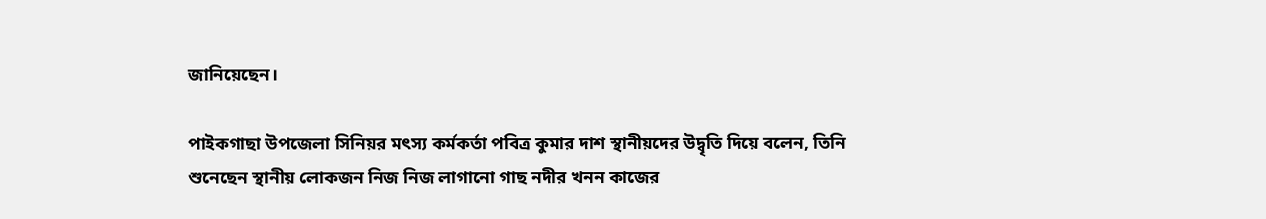জানিয়েছেন।

পাইকগাছা উপজেলা সিনিয়র মৎস্য কর্মকর্তা পবিত্র কুমার দাশ স্থানীয়দের উদ্বৃতি দিয়ে বলেন, তিনি শুনেছেন স্থানীয় লোকজন নিজ নিজ লাগানো গাছ নদীর খনন কাজের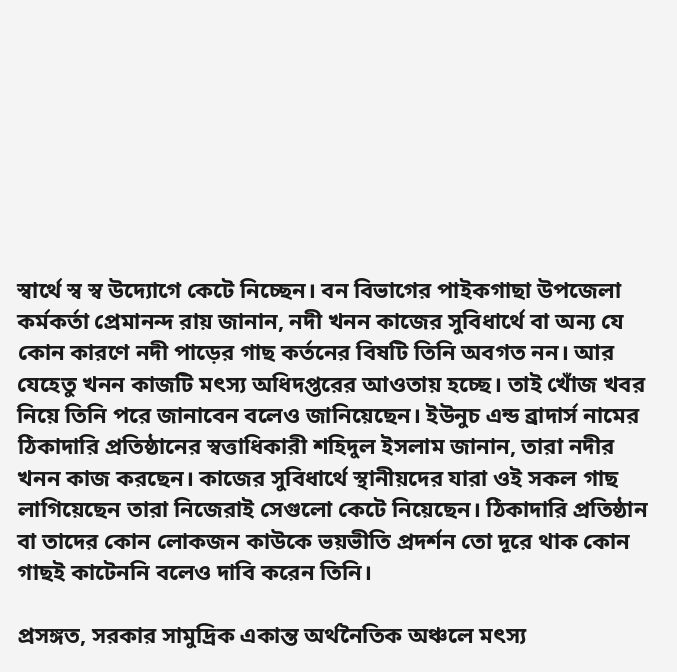স্বার্থে স্ব স্ব উদ্যোগে কেটে নিচ্ছেন। বন বিভাগের পাইকগাছা উপজেলা কর্মকর্তা প্রেমানন্দ রায় জানান, নদী খনন কাজের সুবিধার্থে বা অন্য যে কোন কারণে নদী পাড়ের গাছ কর্তনের বিষটি তিনি অবগত নন। আর যেহেতু খনন কাজটি মৎস্য অধিদপ্তরের আওতায় হচ্ছে। তাই খোঁজ খবর নিয়ে তিনি পরে জানাবেন বলেও জানিয়েছেন। ইউনুচ এন্ড ব্রাদার্স নামের ঠিকাদারি প্রতিষ্ঠানের স্বত্তাধিকারী শহিদুল ইসলাম জানান, তারা নদীর খনন কাজ করছেন। কাজের সুবিধার্থে স্থানীয়দের যারা ওই সকল গাছ লাগিয়েছেন তারা নিজেরাই সেগুলো কেটে নিয়েছেন। ঠিকাদারি প্রতিষ্ঠান বা তাদের কোন লোকজন কাউকে ভয়ভীতি প্রদর্শন তো দূরে থাক কোন গাছই কাটেননি বলেও দাবি করেন তিনি।

প্রসঙ্গত, সরকার সামুদ্রিক একান্ত অর্থনৈতিক অঞ্চলে মৎস্য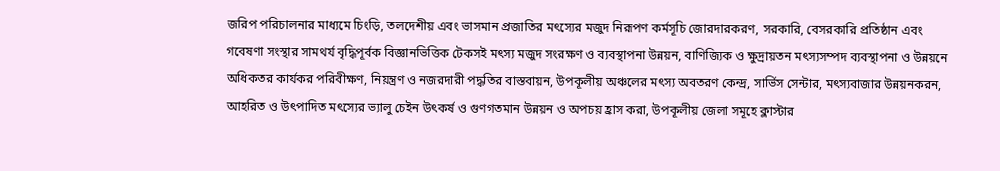জরিপ পরিচালনার মাধ্যমে চিংড়ি, তলদেশীয় এবং ভাসমান প্রজাতির মৎস্যের মজুদ নিরূপণ কর্মসূচি জোরদারকরণ, সরকারি, বেসরকারি প্রতিষ্ঠান এবং গবেষণা সংস্থার সামথর্য বৃদ্ধিপূর্বক বিজ্ঞানভিত্তিক টেকসই মৎস্য মজুদ সংরক্ষণ ও ব্যবস্থাপনা উন্নয়ন, বাণিজ্যিক ও ক্ষুদ্রায়তন মৎস্যসম্পদ ব্যবস্থাপনা ও উন্নয়নে অধিকতর কার্যকর পরিবীক্ষণ, নিয়ন্ত্রণ ও নজরদারী পদ্ধতির বাস্তবায়ন, উপকূলীয় অঞ্চলের মৎস্য অবতরণ কেন্দ্র, সার্ভিস সেন্টার, মৎস্যবাজার উন্নয়নকরন, আহরিত ও উৎপাদিত মৎস্যের ভ্যালু চেইন উৎকর্ষ ও গুণগতমান উন্নয়ন ও অপচয় হ্রাস করা, উপকূলীয় জেলা সমূহে ক্লাস্টার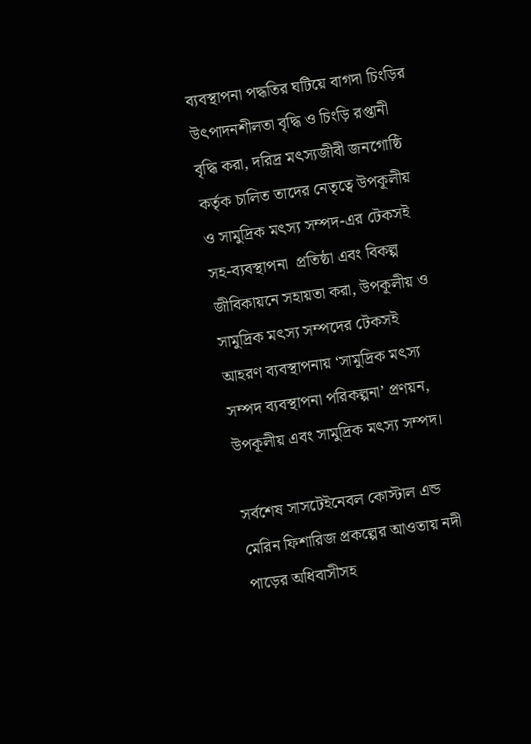ব্যবস্থাপনা পদ্ধতির ঘটিয়ে বাগদা চিংড়ির উৎপাদনশীলতা বৃদ্ধি ও চিংড়ি রপ্তানী বৃদ্ধি করা, দরিদ্র মৎস্যজীবী জনগোষ্ঠি কর্তৃক চালিত তাদের নেতৃত্বে উপকূলীয় ও সামুদ্রিক মৎস্য সম্পদ-এর টেকসই সহ-ব্যবস্থাপনা  প্রতিষ্ঠা এবং বিকল্প জীবিকায়নে সহায়তা করা, উপকূলীয় ও সামুদ্রিক মৎস্য সম্পদের টেকসই আহরণ ব্যবস্থাপনায় ‘সামুদ্রিক মৎস্য সম্পদ ব্যবস্থাপনা পরিকল্পনা’ প্রণয়ন, উপকূলীয় এবং সামুদ্রিক মৎস্য সম্পদ।

সর্বশেষ সাসটেইনেবল কোস্টাল এন্ড মেরিন ফিশারিজ প্রকল্পের আওতায় নদী পাড়ের অধিবাসীসহ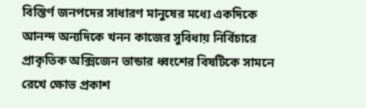বিস্তির্ণ জনপদের সাধারণ মানুষের মধ্যে একদিকে আনন্দ অন্যদিকে খনন কাজের সুবিধায় নির্বিচারে প্রাকৃতিক অক্সিজেন ভান্ডার ধ্বংশের বিষটিকে সামনে রেখে ক্ষোভ প্রকাশ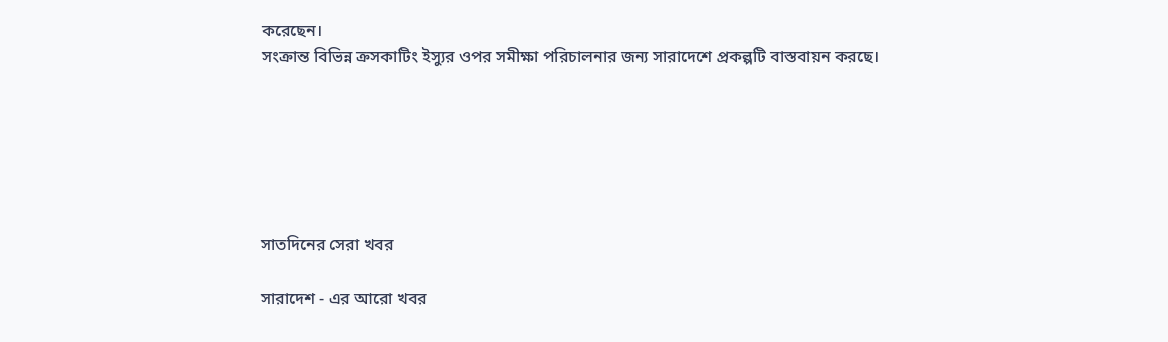করেছেন।
সংক্রান্ত বিভিন্ন ক্রসকাটিং ইস্যুর ওপর সমীক্ষা পরিচালনার জন্য সারাদেশে প্রকল্পটি বাস্তবায়ন করছে।






সাতদিনের সেরা খবর

সারাদেশ - এর আরো খবর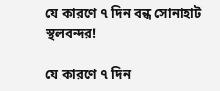যে কারণে ৭ দিন বন্ধ সোনাহাট স্থলবন্দর!

যে কারণে ৭ দিন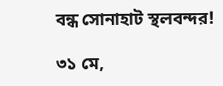বন্ধ সোনাহাট স্থলবন্দর!

৩১ মে,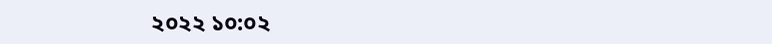২০২২ ১০:০২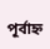পূর্বাহ্ন